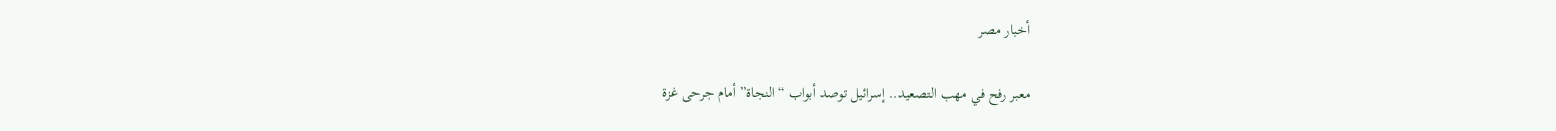أخبار مصر

معبر رفح في مهب التصعيد.. إسرائيل توصد أبواب “النجاة” أمام جرحى غزة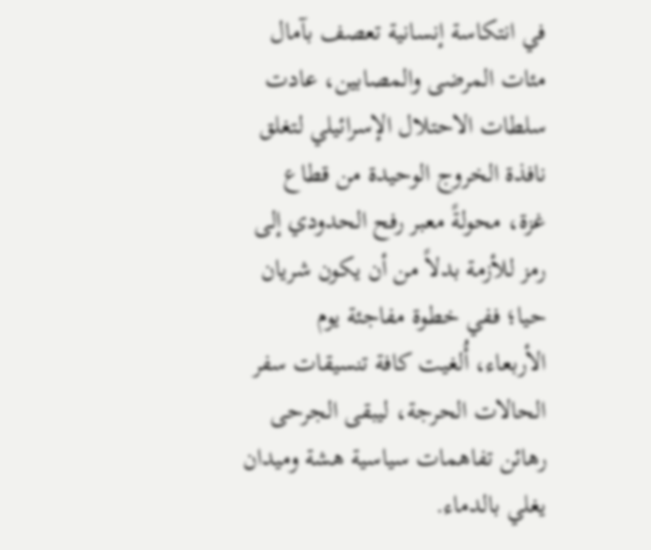في انتكاسة إنسانية تعصف بآمال مئات المرضى والمصابين، عادت سلطات الاحتلال الإسرائيلي لتغلق نافذة الخروج الوحيدة من قطاع غزة، محولةً معبر رفح الحدودي إلى رمز للأزمة بدلاً من أن يكون شريان حيا؛ ففي خطوة مفاجئة يوم الأربعاء، أُلغيت كافة تنسيقات سفر الحالات الحرجة، ليبقى الجرحى رهائن تفاهمات سياسية هشة وميدان يغلي بالدماء.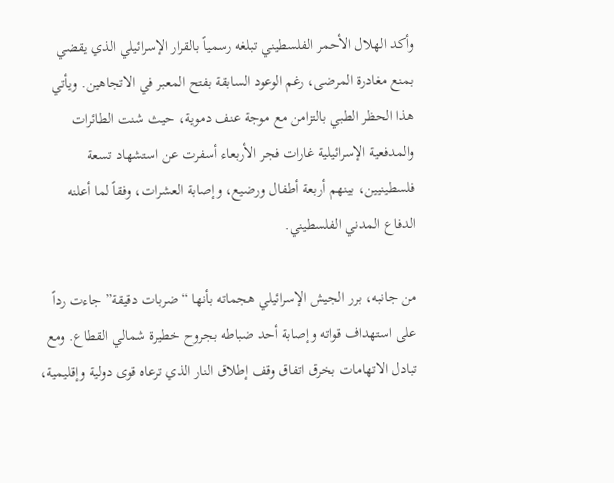وأكد الهلال الأحمر الفلسطيني تبلغه رسمياً بالقرار الإسرائيلي الذي يقضي بمنع مغادرة المرضى، رغم الوعود السابقة بفتح المعبر في الاتجاهين. ويأتي هذا الحظر الطبي بالتزامن مع موجة عنف دموية، حيث شنت الطائرات والمدفعية الإسرائيلية غارات فجر الأربعاء أسفرت عن استشهاد تسعة فلسطينيين، بينهم أربعة أطفال ورضيع، وإصابة العشرات، وفقاً لما أعلنه الدفاع المدني الفلسطيني.

من جانبه، برر الجيش الإسرائيلي هجماته بأنها “ضربات دقيقة” جاءت رداً على استهداف قواته وإصابة أحد ضباطه بجروح خطيرة شمالي القطاع. ومع تبادل الاتهامات بخرق اتفاق وقف إطلاق النار الذي ترعاه قوى دولية وإقليمية،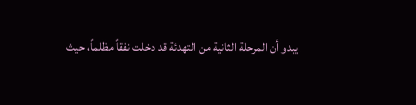يبدو أن المرحلة الثانية من التهدئة قد دخلت نفقاً مظلماً، حيث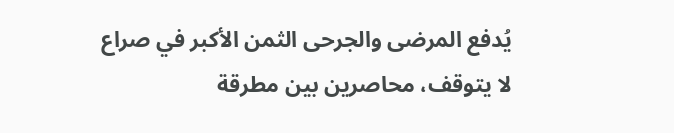يُدفع المرضى والجرحى الثمن الأكبر في صراع لا يتوقف، محاصرين بين مطرقة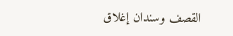القصف وسندان إغلاق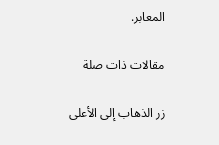المعابر.

مقالات ذات صلة

زر الذهاب إلى الأعلى